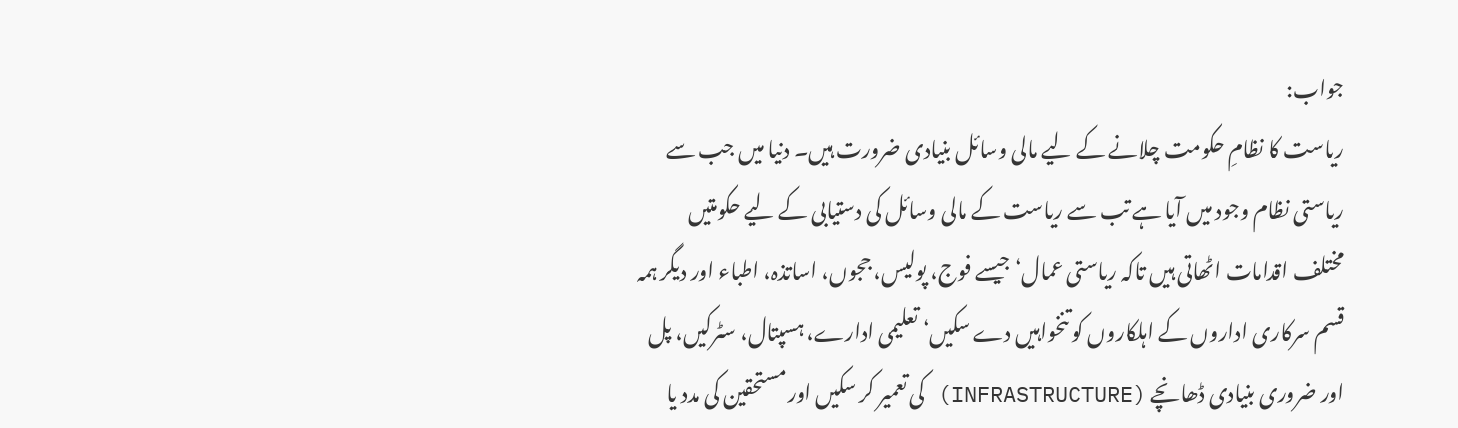جواب:
ریاست کا نظامِ حکومت چلانے کے لیے مالی وسائل بنیادی ضرورت ہیں۔ دنیا میں جب سے ریاستی نظام وجود میں آیا ہے تب سے ریاست کے مالی وسائل کی دستیابی کے لیے حکومتیں مختلف اقدامات اٹھاتی ہیں تاکہ ریاستی عمال‘ جیسے فوج، پولیس، ججوں، اساتذہ، اطباء اور دیگر ہمہ قسم سرکاری اداروں کے اہلکاروں کو تنخواہیں دے سکیں‘ تعلیمی ادارے، ہسپتال، سٹرکیں، پل اور ضروری بنیادی ڈھانچے (INFRASTRUCTURE) کی تعمیر کر سکیں اور مستحقین کی مدد یا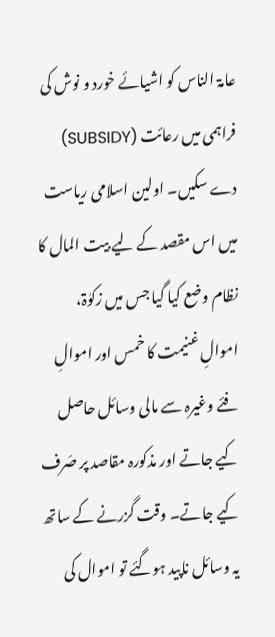عامۃ الناس کو اشیائے خورد و نوش کی فراہمی میں رعائت (SUBSIDY) دے سکیں۔ اولین اسلامی ریاست میں اس مقصد کے لیے بیت المال کا نظام وضع کیا گیا جس میں زکوٰۃ، اموالِ غنیمت کا خمس اور اموالِ فئے وغیرہ سے مالی وسائل حاصل کیے جاتے اور مذکورہ مقاصد پر صَرف کیے جاتے۔ وقت گزرنے کے ساتھ یہ وسائل ناپید ہوگئے تو اموال کی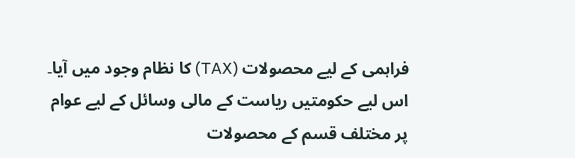فراہمی کے لیے محصولات (TAX) کا نظام وجود میں آیا۔ اس لیے حکومتیں ریاست کے مالی وسائل کے لیے عوام پر مختلف قسم کے محصولات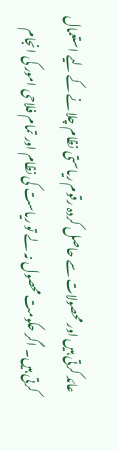عائد کرتی ہیں اور محصولات سے حاصل کردہ رقوم ریاستی نظام چلانے کے لیے استعمال کرتی ہیں۔ اگر حکومت محصول نہ لے تو ریاست کی نظام اور تمام فلاحی امور کی انجام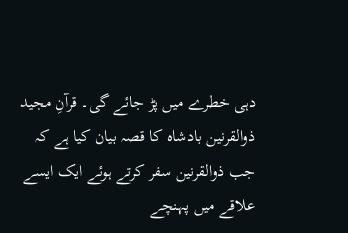دہی خطرے میں پڑ جائے گی۔ قرآنِ مجید ذوالقرنین بادشاہ کا قصہ بیان کیا ہے کہ جب ذوالقرنین سفر کرتے ہوئے ایک ایسے علاقے میں پہنچے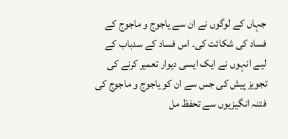جہاں کے لوگوں نے ان سے یاجوج و ماجوج کے فساد کی شکائت کی۔ اس فساد کے سدباب کے لیے انہوں نے ایک ایسی دیوار تعمیر کرنے کی تجویز پیش کی جس سے ان کو یاجوج و ماجوج کی فتنہ انگیزیوں سے تحفظ مل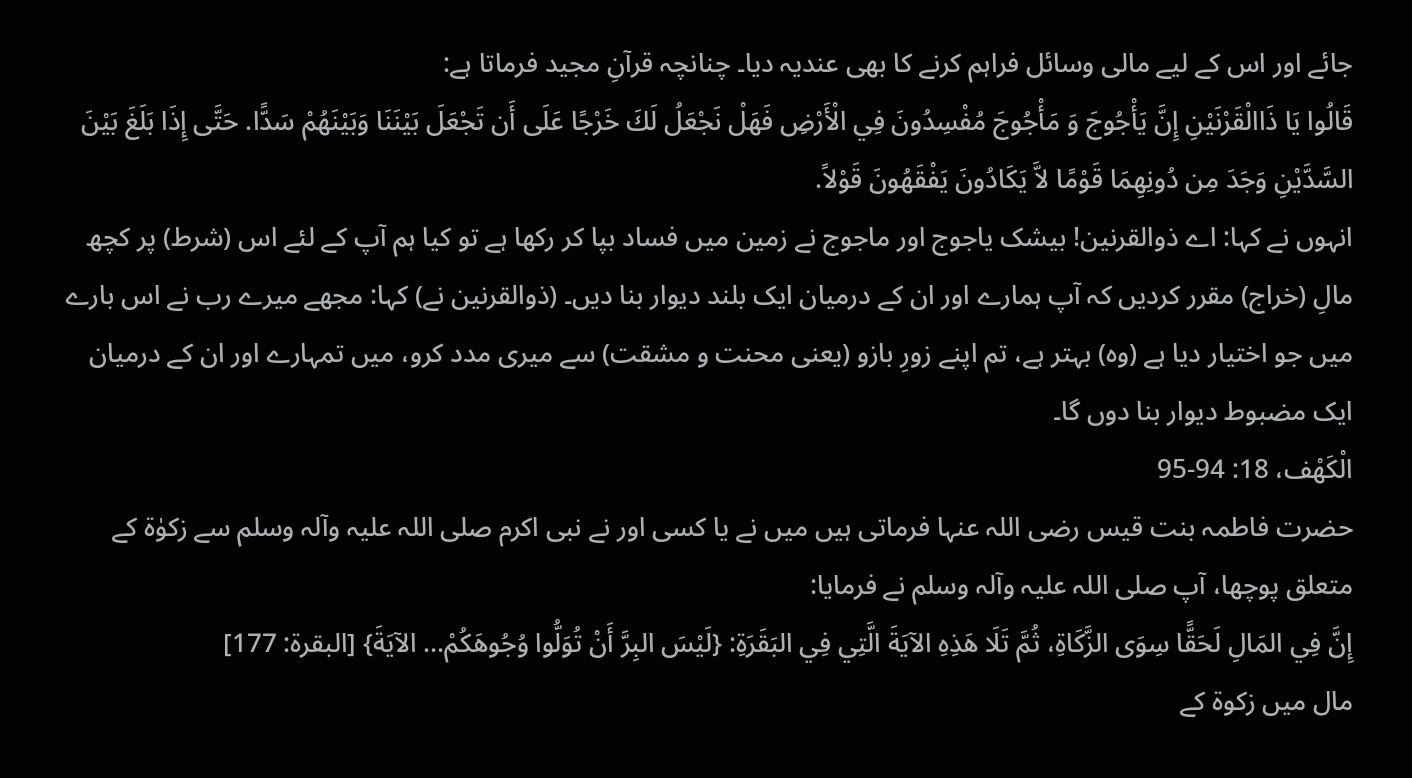جائے اور اس کے لیے مالی وسائل فراہم کرنے کا بھی عندیہ دیا۔ چنانچہ قرآنِ مجید فرماتا ہے:
قَالُوا يَا ذَاالْقَرْنَيْنِ إِنَّ يَأْجُوجَ وَ مَأْجُوجَ مُفْسِدُونَ فِي الْأَرْضِ فَهَلْ نَجْعَلُ لَكَ خَرْجًا عَلَى أَن تَجْعَلَ بَيْنَنَا وَبَيْنَهُمْ سَدًّا. حَتَّى إِذَا بَلَغَ بَيْنَ السَّدَّيْنِ وَجَدَ مِن دُونِهِمَا قَوْمًا لاَّ يَكَادُونَ يَفْقَهُونَ قَوْلاً.
انہوں نے کہا: اے ذوالقرنین! بیشک یاجوج اور ماجوج نے زمین میں فساد بپا کر رکھا ہے تو کیا ہم آپ کے لئے اس (شرط) پر کچھ مالِ (خراج) مقرر کردیں کہ آپ ہمارے اور ان کے درمیان ایک بلند دیوار بنا دیں۔ (ذوالقرنین نے) کہا: مجھے میرے رب نے اس بارے میں جو اختیار دیا ہے (وہ) بہتر ہے، تم اپنے زورِ بازو (یعنی محنت و مشقت) سے میری مدد کرو، میں تمہارے اور ان کے درمیان ایک مضبوط دیوار بنا دوں گا۔
الْكَهْف، 18: 94-95
حضرت فاطمہ بنت قیس رضی اللہ عنہا فرماتی ہیں میں نے یا کسی اور نے نبی اکرم صلی اللہ علیہ وآلہ وسلم سے زکوٰۃ کے متعلق پوچھا، آپ صلی اللہ علیہ وآلہ وسلم نے فرمایا:
إِنَّ فِي المَالِ لَحَقًّا سِوَى الزَّكَاةِ، ثُمَّ تَلَا هَذِهِ الآيَةَ الَّتِي فِي البَقَرَةِ: {لَيْسَ البِرَّ أَنْ تُوَلُّوا وُجُوهَكُمْ... الآيَةَ} [البقرة: 177]
مال میں زکوۃ کے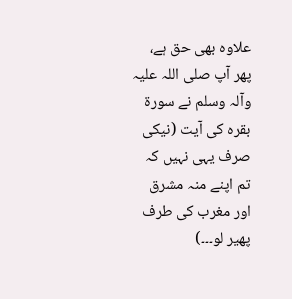علاوہ بھی حق ہے، پھر آپ صلی اللہ علیہ وآلہ وسلم نے سورۃ بقرہ کی آیت (نیکی صرف یہی نہیں کہ تم اپنے منہ مشرق اور مغرب کی طرف پھیر لو۔۔۔)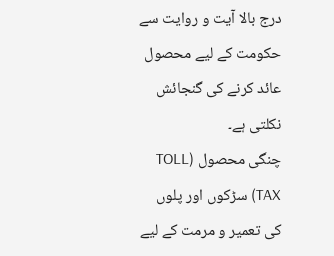درج بالا آیت و روایت سے حکومت کے لیے محصول عائد کرنے کی گنجائش نکلتی ہے۔
چنگی محصول (TOLL TAX) سڑکوں اور پلوں کی تعمیر و مرمت کے لیے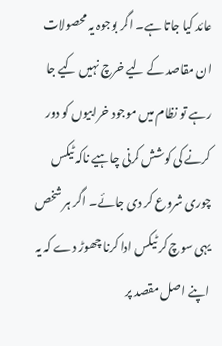عائد کیا جاتا ہے۔ اگر بوجوہ یہ محصولات ان مقاصد کے لیے خرچ نہیں کیے جا رہے تو نظام میں موجود خرابیوں کو دور کرنے کی کوشش کرنی چاہیے ناکہ ٹیکس چوری شروع کر دی جائے۔ اگر ہر شخص یہی سوچ کر ٹیکس ادا کرنا چھوڑ دے کہ یہ اپنے اصل مقصد پر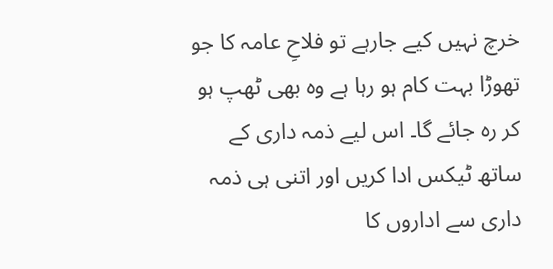خرچ نہیں کیے جارہے تو فلاحِ عامہ کا جو تھوڑا بہت کام ہو رہا ہے وہ بھی ٹھپ ہو کر رہ جائے گا۔ اس لیے ذمہ داری کے ساتھ ٹیکس ادا کریں اور اتنی ہی ذمہ داری سے اداروں کا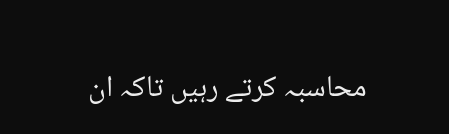محاسبہ کرتے رہیں تاکہ ان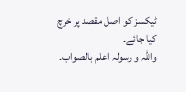ٹیکسز کو اصل مقصد پر خرچ کیا جائے۔
واللہ و رسولہ اعلم بالصواب۔